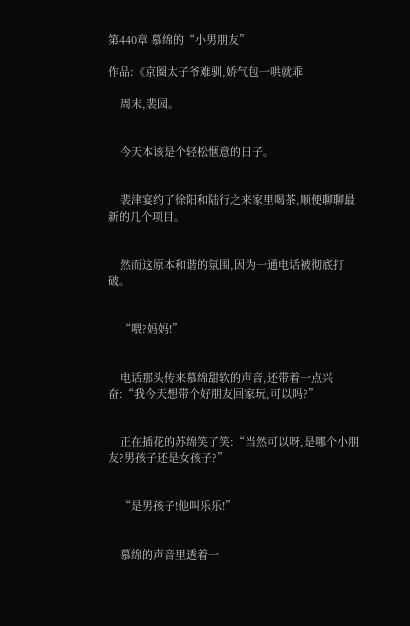第440章 慕绵的“小男朋友”

作品:《京圈太子爷难驯,娇气包一哄就乖

    周末,裴园。


    今天本该是个轻松惬意的日子。


    裴津宴约了徐阳和陆行之来家里喝茶,顺便聊聊最新的几个项目。


    然而这原本和谐的氛围,因为一通电话被彻底打破。


    “喂?妈妈!”


    电话那头传来慕绵甜软的声音,还带着一点兴奋:“我今天想带个好朋友回家玩,可以吗?”


    正在插花的苏绵笑了笑:“当然可以呀,是哪个小朋友?男孩子还是女孩子?”


    “是男孩子!他叫乐乐!”


    慕绵的声音里透着一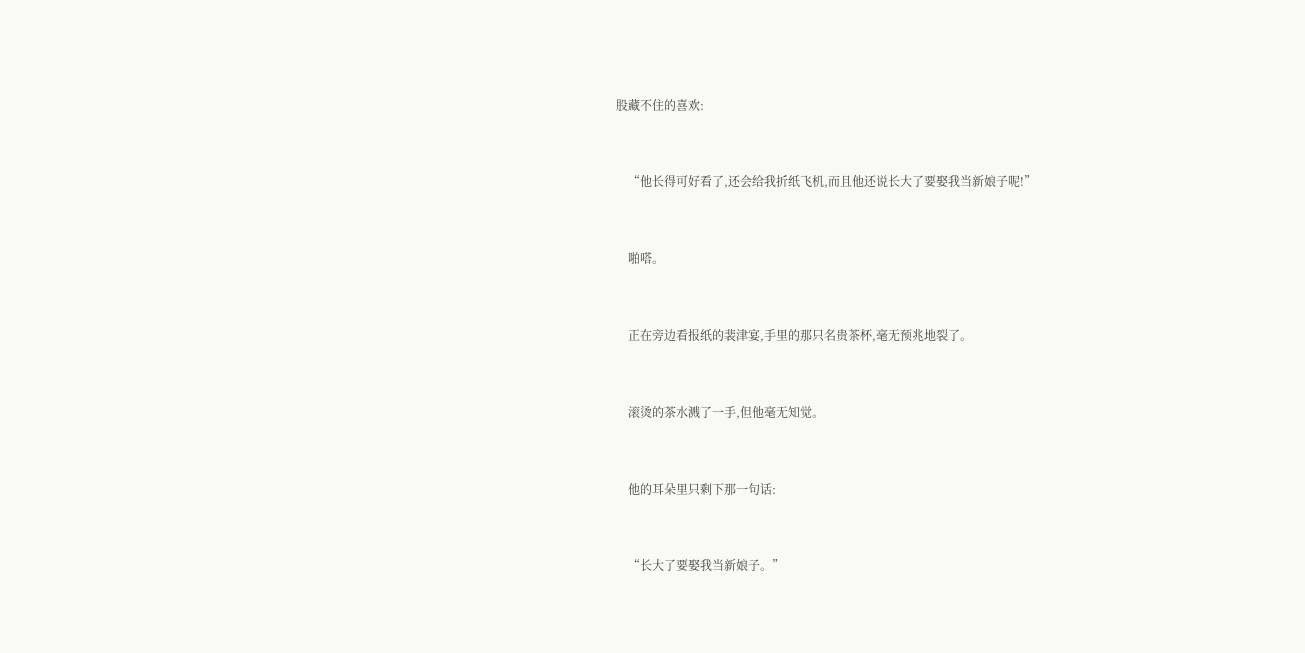股藏不住的喜欢:


    “他长得可好看了,还会给我折纸飞机,而且他还说长大了要娶我当新娘子呢!”


    啪嗒。


    正在旁边看报纸的裴津宴,手里的那只名贵茶杯,毫无预兆地裂了。


    滚烫的茶水溅了一手,但他毫无知觉。


    他的耳朵里只剩下那一句话:


    “长大了要娶我当新娘子。”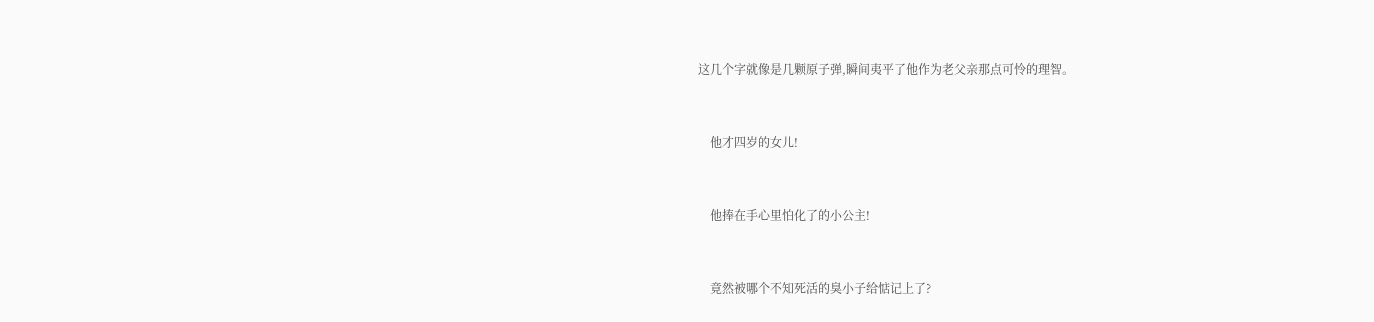这几个字就像是几颗原子弹,瞬间夷平了他作为老父亲那点可怜的理智。


    他才四岁的女儿!


    他捧在手心里怕化了的小公主!


    竟然被哪个不知死活的臭小子给惦记上了?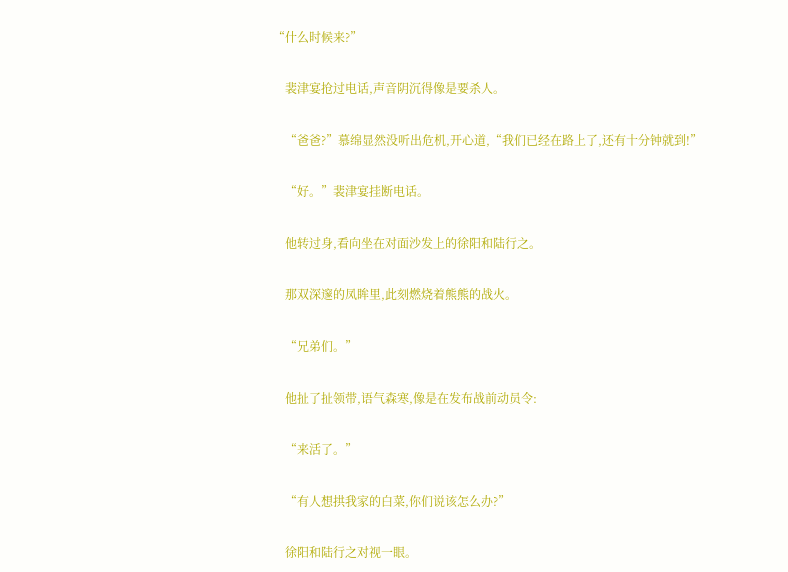“什么时候来?”


    裴津宴抢过电话,声音阴沉得像是要杀人。


    “爸爸?”慕绵显然没听出危机,开心道,“我们已经在路上了,还有十分钟就到!”


    “好。”裴津宴挂断电话。


    他转过身,看向坐在对面沙发上的徐阳和陆行之。


    那双深邃的凤眸里,此刻燃烧着熊熊的战火。


    “兄弟们。”


    他扯了扯领带,语气森寒,像是在发布战前动员令:


    “来活了。”


    “有人想拱我家的白菜,你们说该怎么办?”


    徐阳和陆行之对视一眼。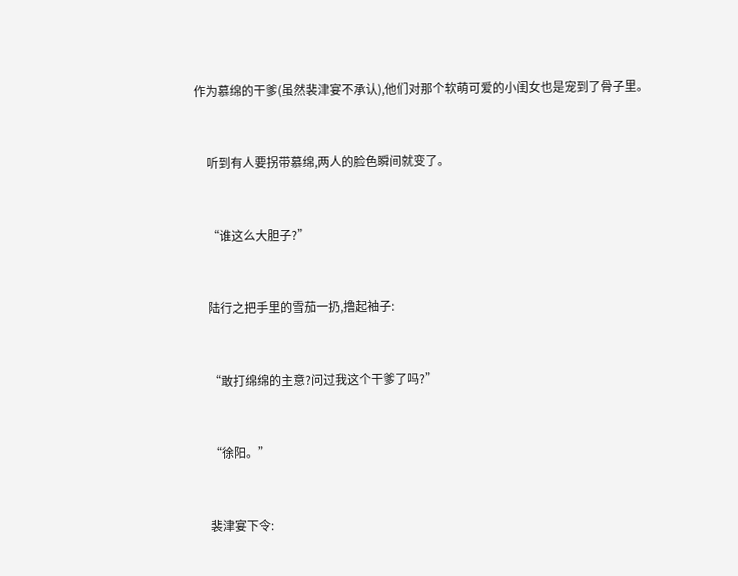作为慕绵的干爹(虽然裴津宴不承认),他们对那个软萌可爱的小闺女也是宠到了骨子里。


    听到有人要拐带慕绵,两人的脸色瞬间就变了。


    “谁这么大胆子?”


    陆行之把手里的雪茄一扔,撸起袖子:


    “敢打绵绵的主意?问过我这个干爹了吗?”


    “徐阳。”


    裴津宴下令: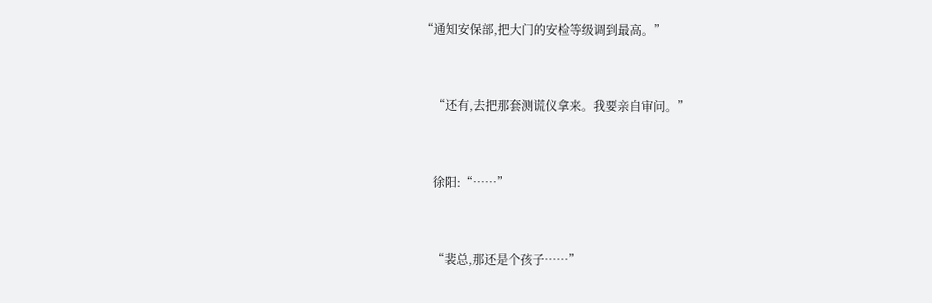“通知安保部,把大门的安检等级调到最高。”


    “还有,去把那套测谎仪拿来。我要亲自审问。”


    徐阳:“……”


    “裴总,那还是个孩子……”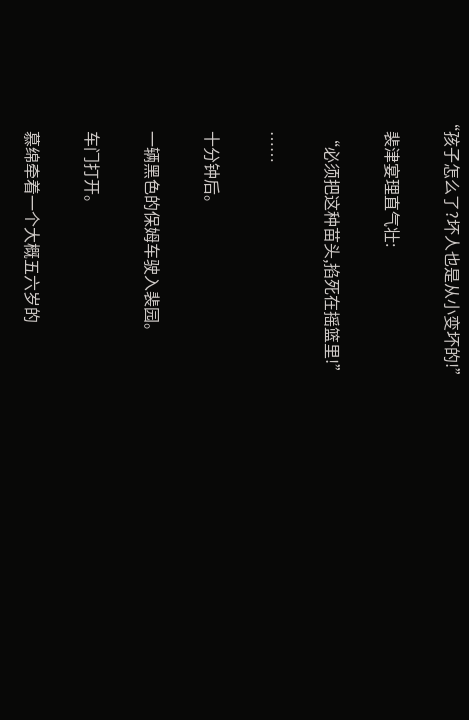“孩子怎么了?坏人也是从小变坏的!”


    裴津宴理直气壮:


    “必须把这种苗头,掐死在摇篮里!”


    ……


    十分钟后。


    一辆黑色的保姆车驶入裴园。


    车门打开。


    慕绵牵着一个大概五六岁的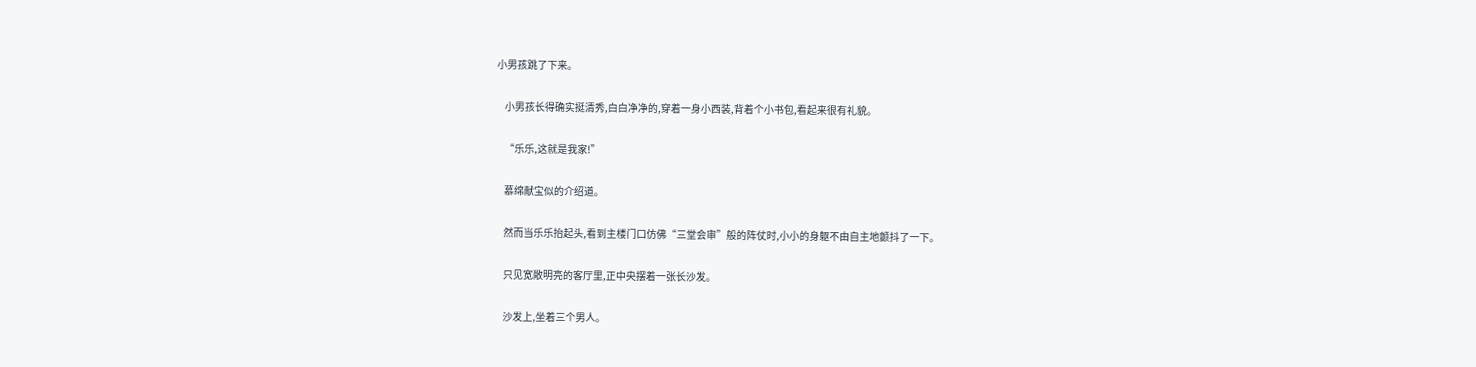小男孩跳了下来。


    小男孩长得确实挺清秀,白白净净的,穿着一身小西装,背着个小书包,看起来很有礼貌。


    “乐乐,这就是我家!”


    慕绵献宝似的介绍道。


    然而当乐乐抬起头,看到主楼门口仿佛“三堂会审”般的阵仗时,小小的身躯不由自主地颤抖了一下。


    只见宽敞明亮的客厅里,正中央摆着一张长沙发。


    沙发上,坐着三个男人。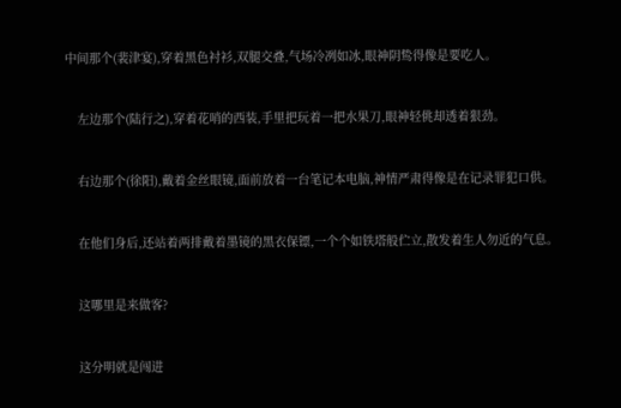中间那个(裴津宴),穿着黑色衬衫,双腿交叠,气场冷冽如冰,眼神阴鸷得像是要吃人。


    左边那个(陆行之),穿着花哨的西装,手里把玩着一把水果刀,眼神轻佻却透着狠劲。


    右边那个(徐阳),戴着金丝眼镜,面前放着一台笔记本电脑,神情严肃得像是在记录罪犯口供。


    在他们身后,还站着两排戴着墨镜的黑衣保镖,一个个如铁塔般伫立,散发着生人勿近的气息。


    这哪里是来做客?


    这分明就是闯进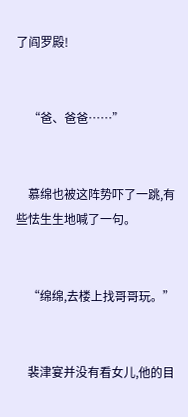了阎罗殿!


    “爸、爸爸……”


    慕绵也被这阵势吓了一跳,有些怯生生地喊了一句。


    “绵绵,去楼上找哥哥玩。”


    裴津宴并没有看女儿,他的目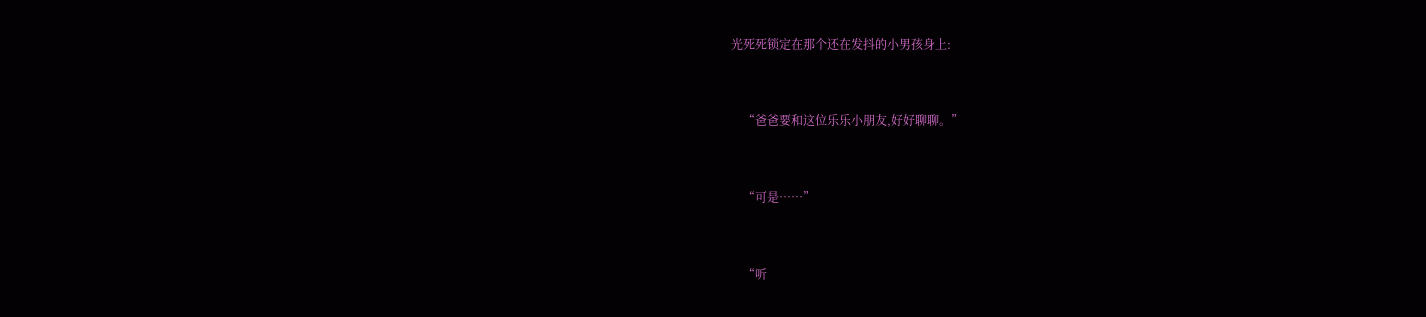光死死锁定在那个还在发抖的小男孩身上:


    “爸爸要和这位乐乐小朋友,好好聊聊。”


    “可是……”


    “听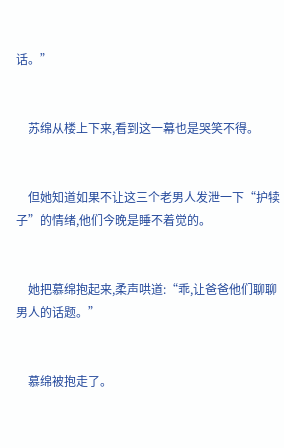话。”


    苏绵从楼上下来,看到这一幕也是哭笑不得。


    但她知道如果不让这三个老男人发泄一下“护犊子”的情绪,他们今晚是睡不着觉的。


    她把慕绵抱起来,柔声哄道:“乖,让爸爸他们聊聊男人的话题。”


    慕绵被抱走了。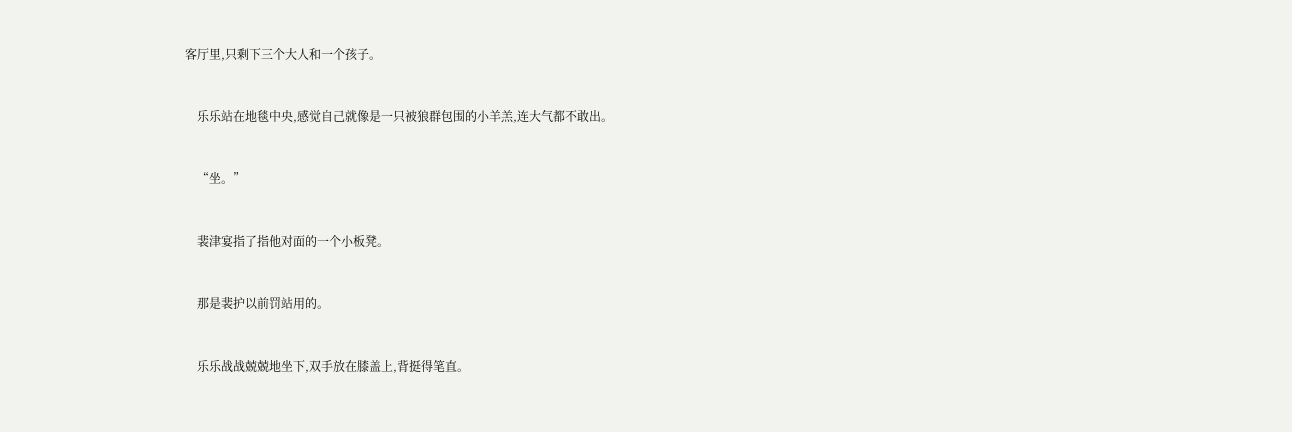客厅里,只剩下三个大人和一个孩子。


    乐乐站在地毯中央,感觉自己就像是一只被狼群包围的小羊羔,连大气都不敢出。


    “坐。”


    裴津宴指了指他对面的一个小板凳。


    那是裴护以前罚站用的。


    乐乐战战兢兢地坐下,双手放在膝盖上,背挺得笔直。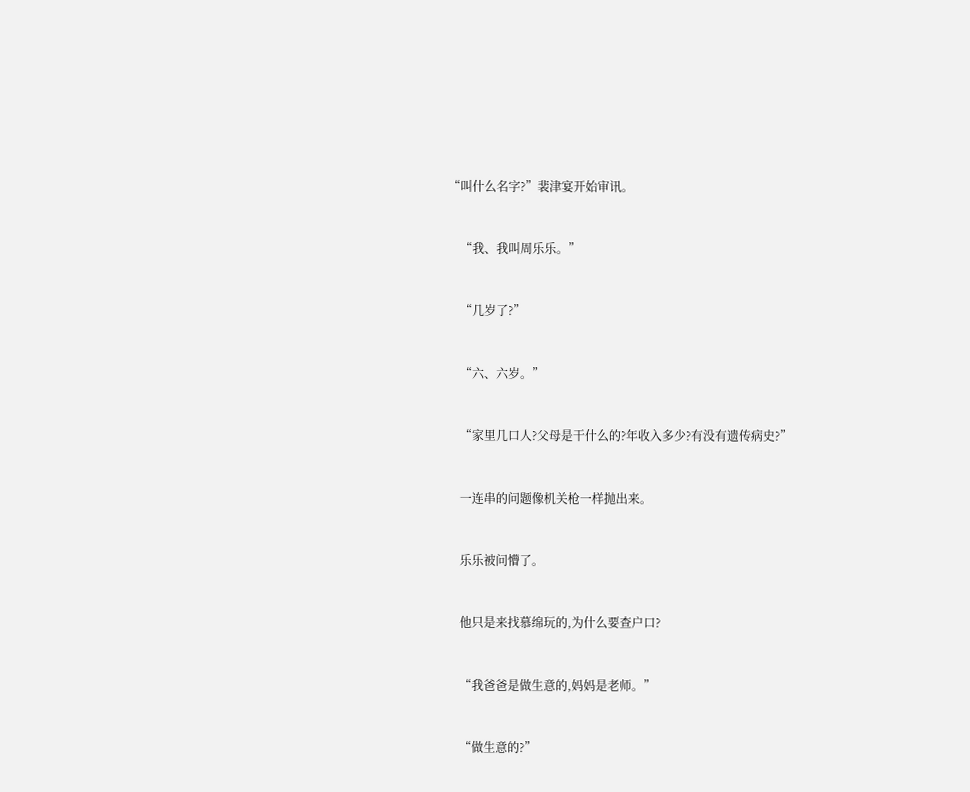“叫什么名字?”裴津宴开始审讯。


    “我、我叫周乐乐。”


    “几岁了?”


    “六、六岁。”


    “家里几口人?父母是干什么的?年收入多少?有没有遗传病史?”


    一连串的问题像机关枪一样抛出来。


    乐乐被问懵了。


    他只是来找慕绵玩的,为什么要查户口?


    “我爸爸是做生意的,妈妈是老师。”


    “做生意的?”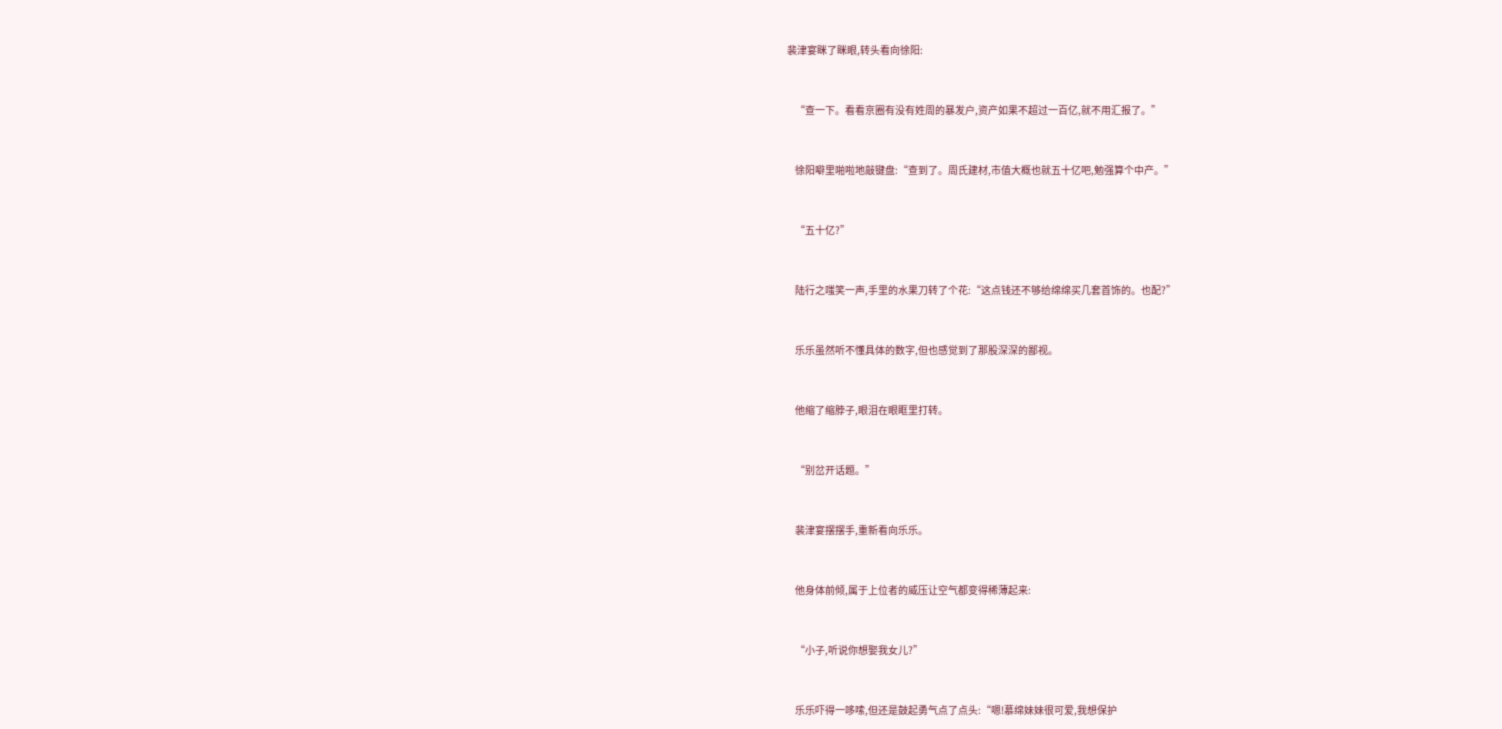裴津宴眯了眯眼,转头看向徐阳:


    “查一下。看看京圈有没有姓周的暴发户,资产如果不超过一百亿,就不用汇报了。”


    徐阳噼里啪啦地敲键盘:“查到了。周氏建材,市值大概也就五十亿吧,勉强算个中产。”


    “五十亿?”


    陆行之嗤笑一声,手里的水果刀转了个花:“这点钱还不够给绵绵买几套首饰的。也配?”


    乐乐虽然听不懂具体的数字,但也感觉到了那股深深的鄙视。


    他缩了缩脖子,眼泪在眼眶里打转。


    “别岔开话题。”


    裴津宴摆摆手,重新看向乐乐。


    他身体前倾,属于上位者的威压让空气都变得稀薄起来:


    “小子,听说你想娶我女儿?”


    乐乐吓得一哆嗦,但还是鼓起勇气点了点头:“嗯!慕绵妹妹很可爱,我想保护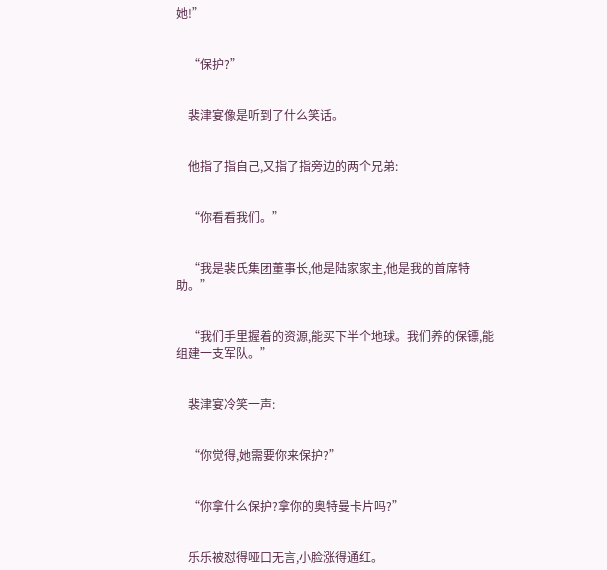她!”


    “保护?”


    裴津宴像是听到了什么笑话。


    他指了指自己,又指了指旁边的两个兄弟:


    “你看看我们。”


    “我是裴氏集团董事长,他是陆家家主,他是我的首席特助。”


    “我们手里握着的资源,能买下半个地球。我们养的保镖,能组建一支军队。”


    裴津宴冷笑一声:


    “你觉得,她需要你来保护?”


    “你拿什么保护?拿你的奥特曼卡片吗?”


    乐乐被怼得哑口无言,小脸涨得通红。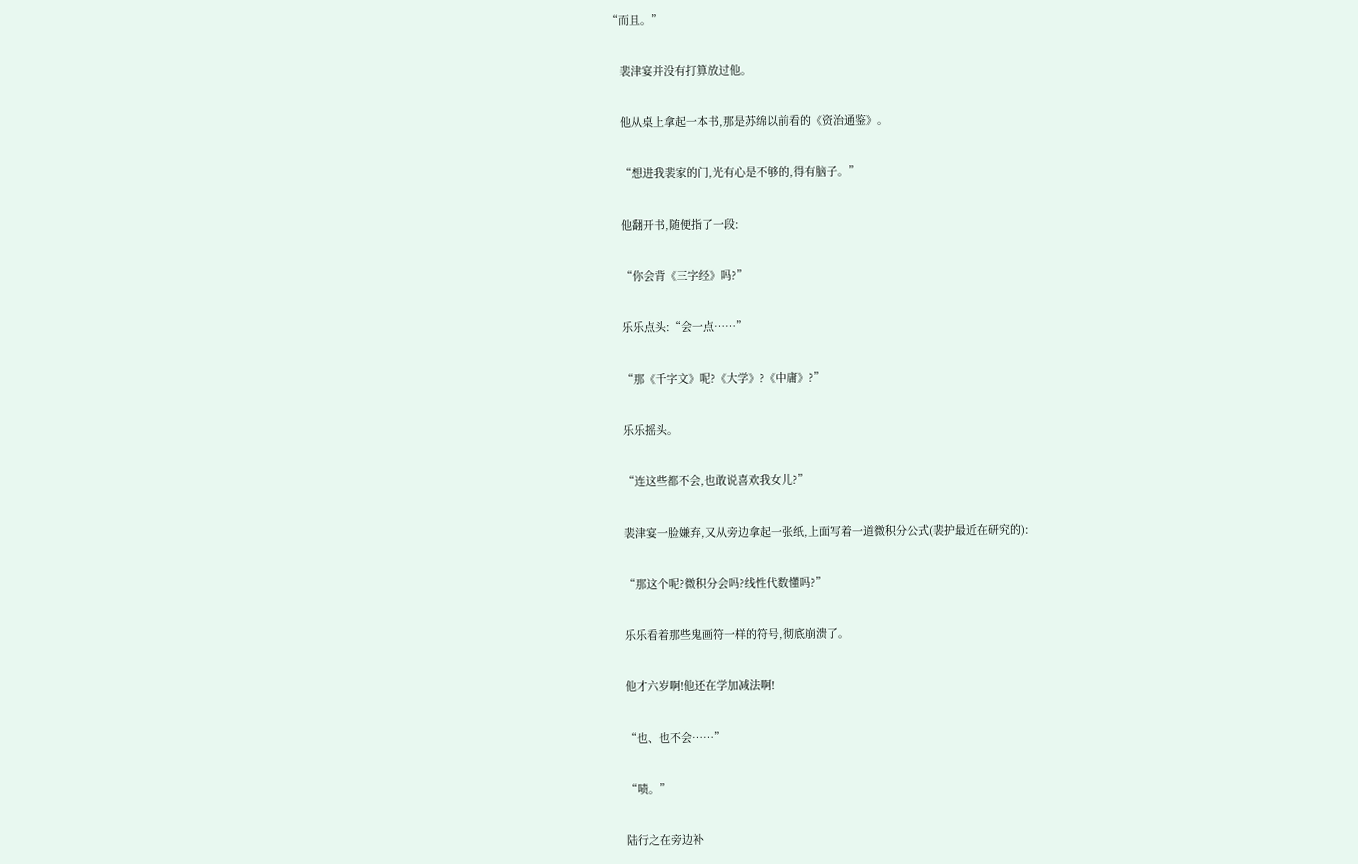“而且。”


    裴津宴并没有打算放过他。


    他从桌上拿起一本书,那是苏绵以前看的《资治通鉴》。


    “想进我裴家的门,光有心是不够的,得有脑子。”


    他翻开书,随便指了一段:


    “你会背《三字经》吗?”


    乐乐点头:“会一点……”


    “那《千字文》呢?《大学》?《中庸》?”


    乐乐摇头。


    “连这些都不会,也敢说喜欢我女儿?”


    裴津宴一脸嫌弃,又从旁边拿起一张纸,上面写着一道微积分公式(裴护最近在研究的):


    “那这个呢?微积分会吗?线性代数懂吗?”


    乐乐看着那些鬼画符一样的符号,彻底崩溃了。


    他才六岁啊!他还在学加减法啊!


    “也、也不会……”


    “啧。”


    陆行之在旁边补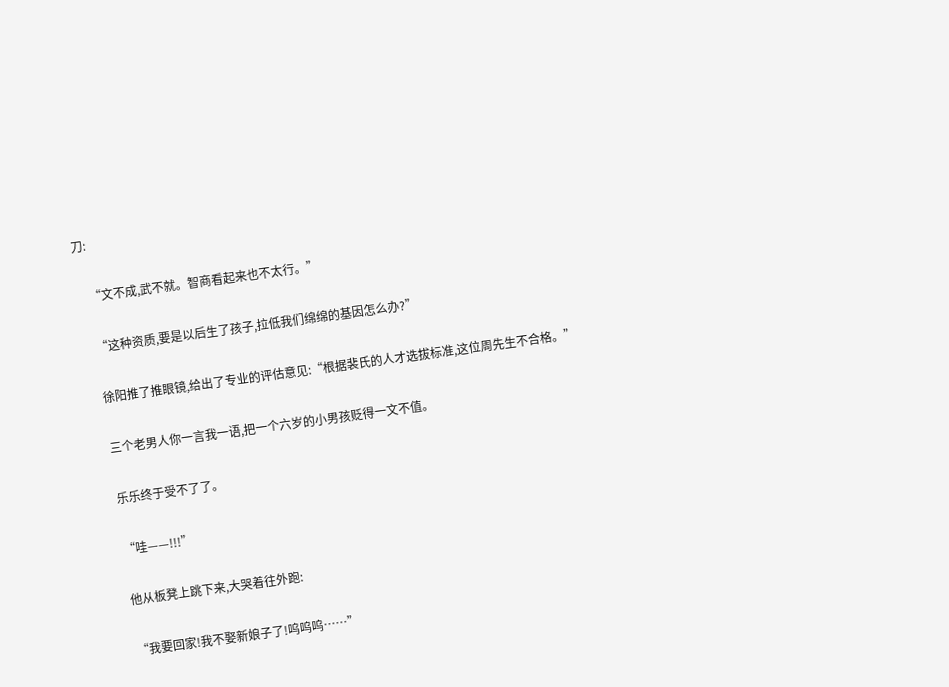刀:


    “文不成,武不就。智商看起来也不太行。”


    “这种资质,要是以后生了孩子,拉低我们绵绵的基因怎么办?”


    徐阳推了推眼镜,给出了专业的评估意见:“根据裴氏的人才选拔标准,这位周先生不合格。”


    三个老男人你一言我一语,把一个六岁的小男孩贬得一文不值。


    乐乐终于受不了了。


    “哇——!!!”


    他从板凳上跳下来,大哭着往外跑:


    “我要回家!我不娶新娘子了!呜呜呜……”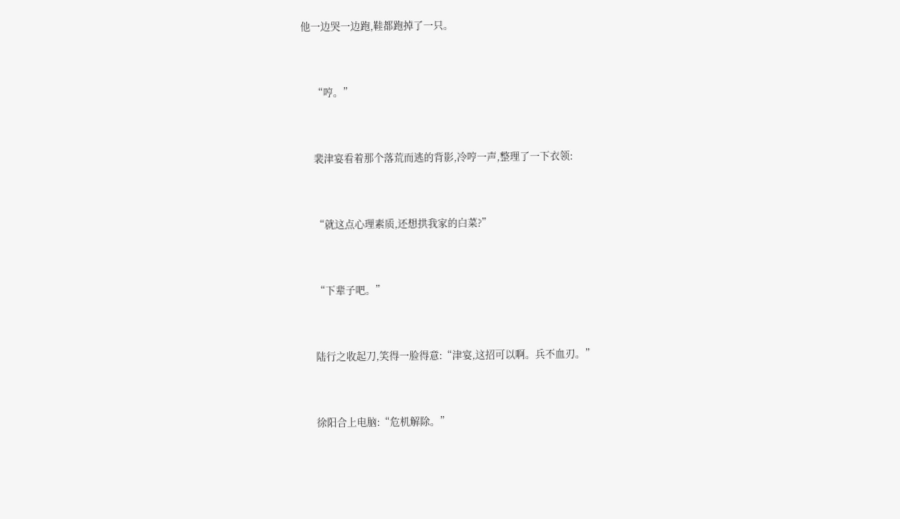他一边哭一边跑,鞋都跑掉了一只。


    “哼。”


    裴津宴看着那个落荒而逃的背影,冷哼一声,整理了一下衣领:


    “就这点心理素质,还想拱我家的白菜?”


    “下辈子吧。”


    陆行之收起刀,笑得一脸得意:“津宴,这招可以啊。兵不血刃。”


    徐阳合上电脑:“危机解除。”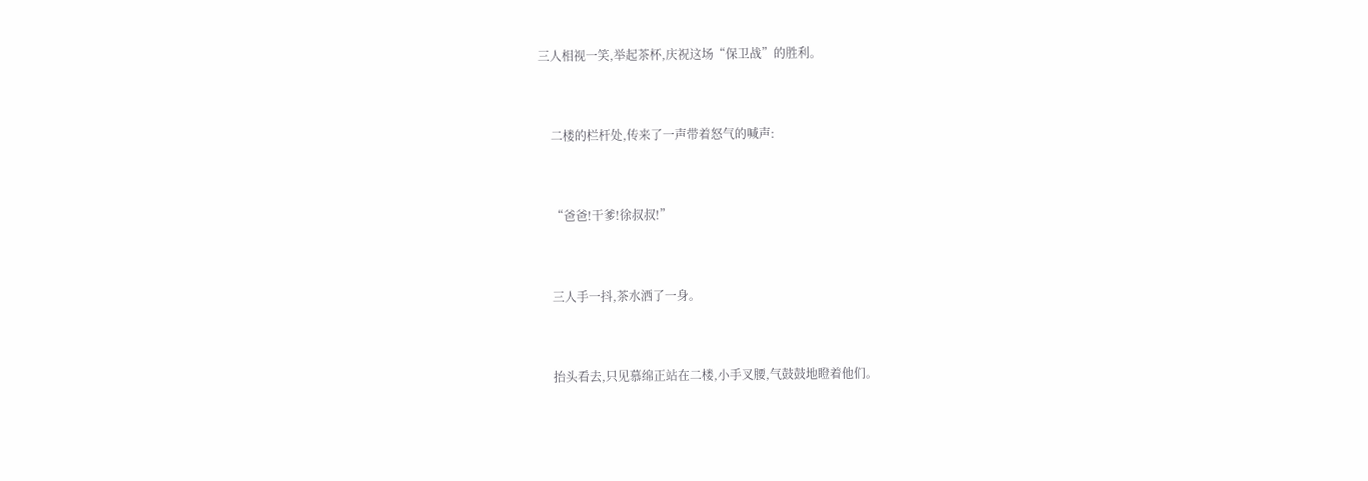三人相视一笑,举起茶杯,庆祝这场“保卫战”的胜利。


    二楼的栏杆处,传来了一声带着怒气的喊声:


    “爸爸!干爹!徐叔叔!”


    三人手一抖,茶水洒了一身。


    抬头看去,只见慕绵正站在二楼,小手叉腰,气鼓鼓地瞪着他们。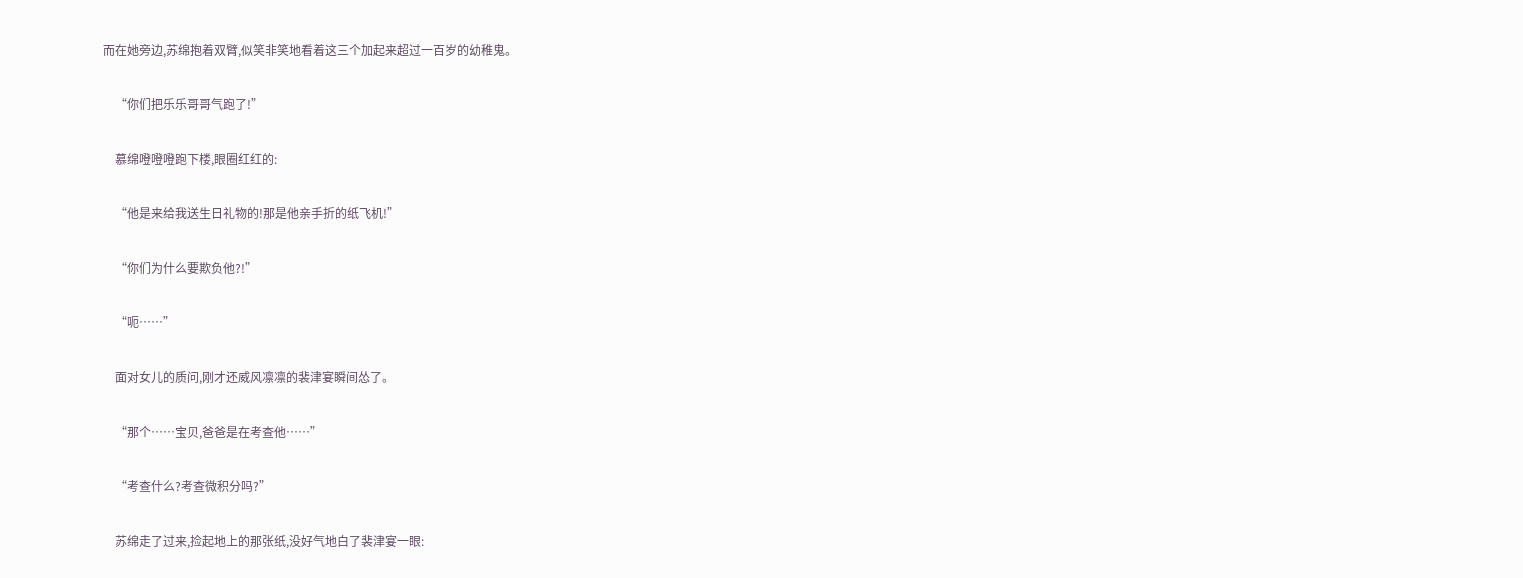而在她旁边,苏绵抱着双臂,似笑非笑地看着这三个加起来超过一百岁的幼稚鬼。


    “你们把乐乐哥哥气跑了!”


    慕绵噔噔噔跑下楼,眼圈红红的:


    “他是来给我送生日礼物的!那是他亲手折的纸飞机!”


    “你们为什么要欺负他?!”


    “呃……”


    面对女儿的质问,刚才还威风凛凛的裴津宴瞬间怂了。


    “那个……宝贝,爸爸是在考查他……”


    “考查什么?考查微积分吗?”


    苏绵走了过来,捡起地上的那张纸,没好气地白了裴津宴一眼: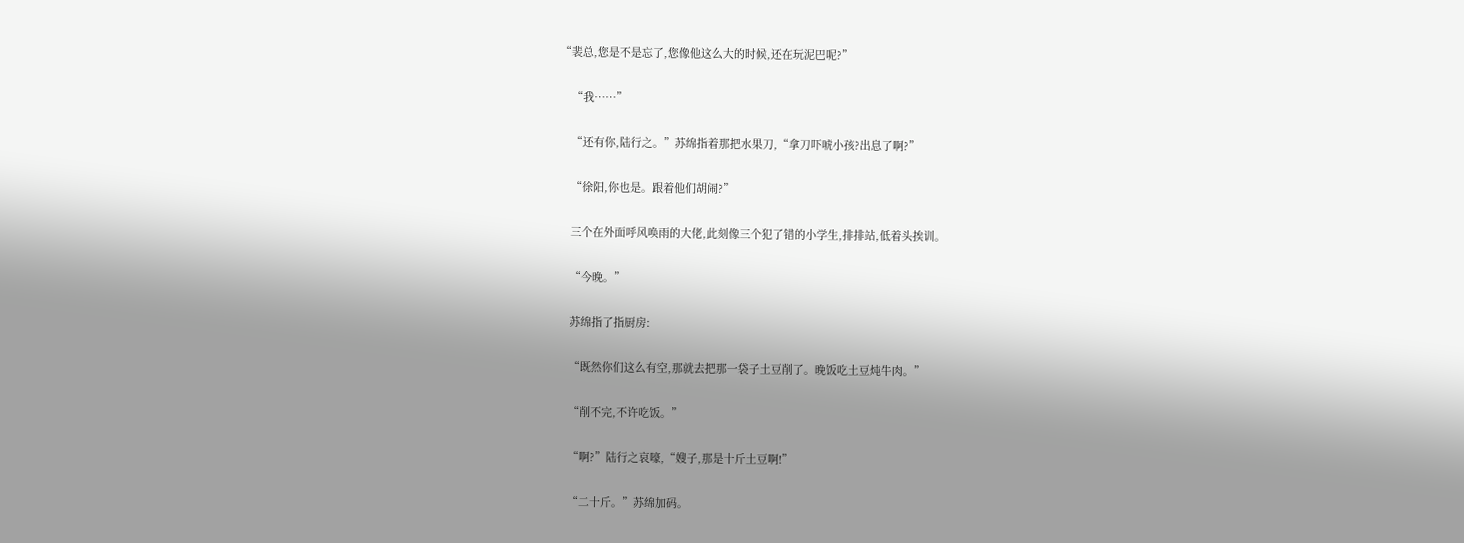“裴总,您是不是忘了,您像他这么大的时候,还在玩泥巴呢?”


    “我……”


    “还有你,陆行之。”苏绵指着那把水果刀,“拿刀吓唬小孩?出息了啊?”


    “徐阳,你也是。跟着他们胡闹?”


    三个在外面呼风唤雨的大佬,此刻像三个犯了错的小学生,排排站,低着头挨训。


    “今晚。”


    苏绵指了指厨房:


    “既然你们这么有空,那就去把那一袋子土豆削了。晚饭吃土豆炖牛肉。”


    “削不完,不许吃饭。”


    “啊?”陆行之哀嚎,“嫂子,那是十斤土豆啊!”


    “二十斤。”苏绵加码。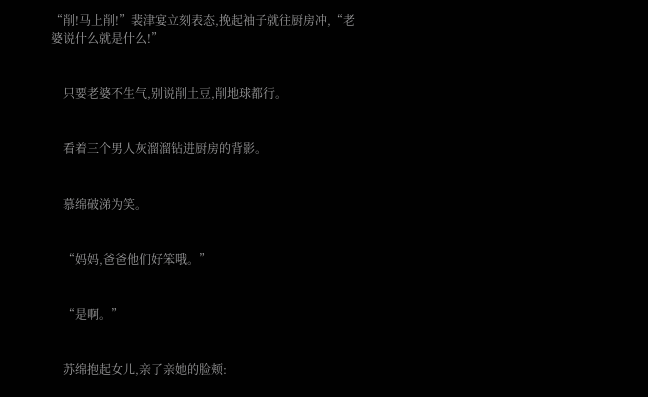“削!马上削!”裴津宴立刻表态,挽起袖子就往厨房冲,“老婆说什么就是什么!”


    只要老婆不生气,别说削土豆,削地球都行。


    看着三个男人灰溜溜钻进厨房的背影。


    慕绵破涕为笑。


    “妈妈,爸爸他们好笨哦。”


    “是啊。”


    苏绵抱起女儿,亲了亲她的脸颊: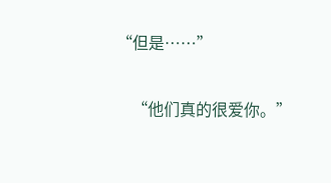“但是……”


    “他们真的很爱你。”